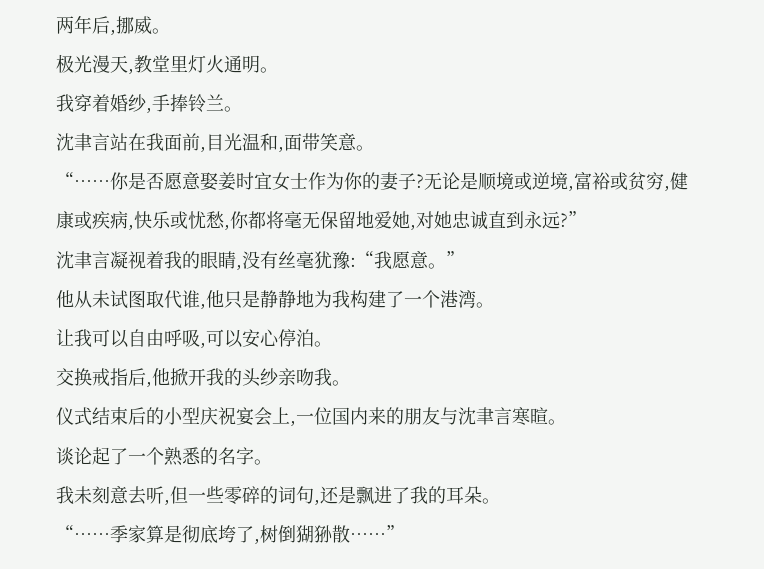两年后,挪威。
极光漫天,教堂里灯火通明。
我穿着婚纱,手捧铃兰。
沈聿言站在我面前,目光温和,面带笑意。
“……你是否愿意娶姜时宜女士作为你的妻子?无论是顺境或逆境,富裕或贫穷,健康或疾病,快乐或忧愁,你都将毫无保留地爱她,对她忠诚直到永远?”
沈聿言凝视着我的眼睛,没有丝毫犹豫:“我愿意。”
他从未试图取代谁,他只是静静地为我构建了一个港湾。
让我可以自由呼吸,可以安心停泊。
交换戒指后,他掀开我的头纱亲吻我。
仪式结束后的小型庆祝宴会上,一位国内来的朋友与沈聿言寒暄。
谈论起了一个熟悉的名字。
我未刻意去听,但一些零碎的词句,还是飘进了我的耳朵。
“……季家算是彻底垮了,树倒猢狲散……”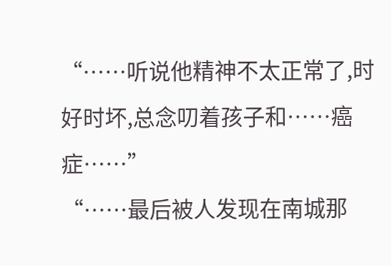“……听说他精神不太正常了,时好时坏,总念叨着孩子和……癌症……”
“……最后被人发现在南城那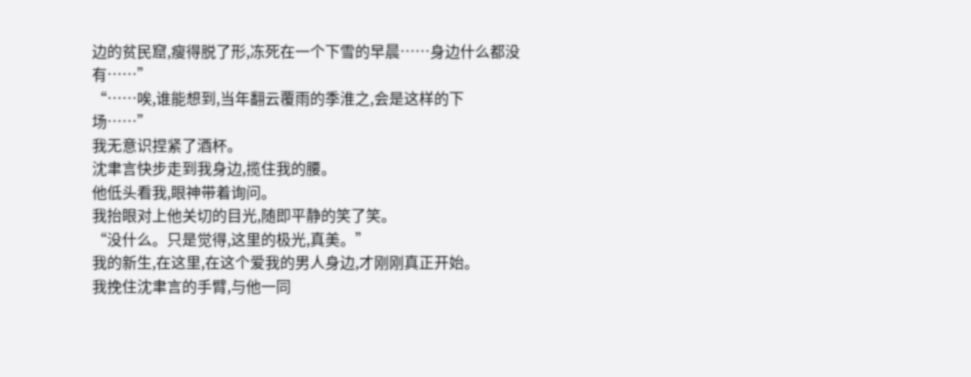边的贫民窟,瘦得脱了形,冻死在一个下雪的早晨……身边什么都没有……”
“……唉,谁能想到,当年翻云覆雨的季淮之,会是这样的下场……”
我无意识捏紧了酒杯。
沈聿言快步走到我身边,揽住我的腰。
他低头看我,眼神带着询问。
我抬眼对上他关切的目光,随即平静的笑了笑。
“没什么。只是觉得,这里的极光,真美。”
我的新生,在这里,在这个爱我的男人身边,才刚刚真正开始。
我挽住沈聿言的手臂,与他一同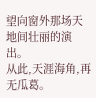望向窗外那场天地间壮丽的演出。
从此,天涯海角,再无瓜葛。